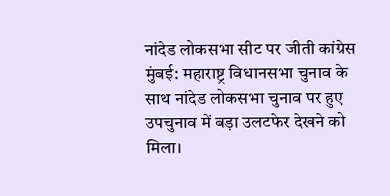नांदेड लोकसभा सीट पर जीती कांग्रेस
मुंबई: महाराष्ट्र विधानसभा चुनाव के साथ नांदेड लोकसभा चुनाव पर हुए उपचुनाव में बड़ा उलटफेर देखने को मिला।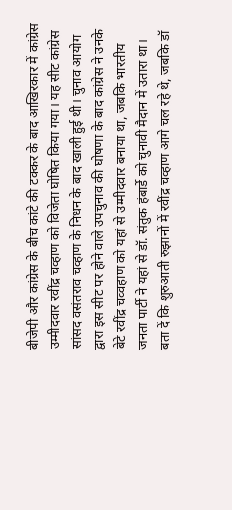बीजेपी और कांग्रेस के बीच कांटे की टक्कर के बाद आखिरकार में कांग्रेस उम्मीदवार रवींद्र चव्हाण को विजेता घोषित किया गया। यह सीट कांग्रेस सांसद वसंतराव चव्हाण के निधन के बाद खाली हुई थी। चुनाव आयोग द्वारा इस सीट पर होने वाले उपचुनाव की घोषणा के बाद कांग्रेस ने उनके बेटे रवींद्र चव्वहाण को यहां से उम्मीदवार बनाया था, जबकि भारतीय जनता पार्टी ने यहां से डॉ. संतुक हंबार्डे को चुनावी मैदान में उतारा था। बता दें कि शुरुआती रुझानों में रवींद्र चव्हाण आगे चल रहे थे, जबकि डॉ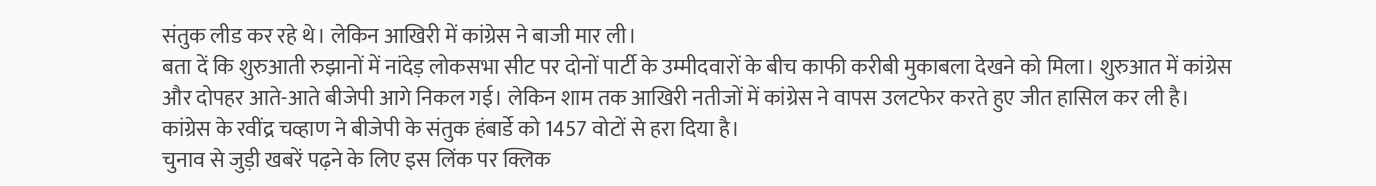संतुक लीड कर रहे थे। लेकिन आखिरी में कांग्रेस ने बाजी मार ली।
बता दें कि शुरुआती रुझानों में नांदेड़ लोकसभा सीट पर दोनों पार्टी के उम्मीदवारों के बीच काफी करीबी मुकाबला देखने को मिला। शुरुआत में कांग्रेस और दोपहर आते-आते बीजेपी आगे निकल गई। लेकिन शाम तक आखिरी नतीजों में कांग्रेस ने वापस उलटफेर करते हुए जीत हासिल कर ली है। कांग्रेस के रवींद्र चव्हाण ने बीजेपी के संतुक हंबार्डे को 1457 वोटों से हरा दिया है।
चुनाव से जुड़ी खबरें पढ़ने के लिए इस लिंक पर क्लिक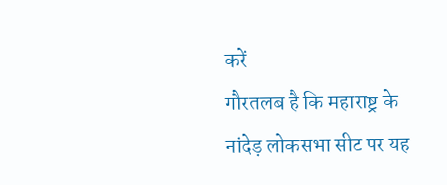करें
गौरतलब है कि महाराष्ट्र के नांदेड़ लोकसभा सीट पर यह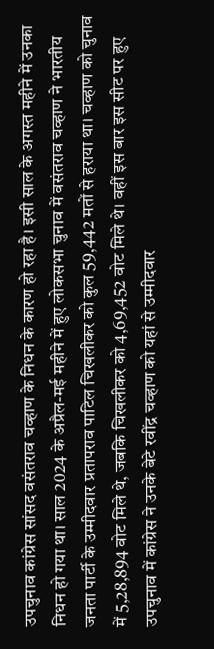उपचुनाव कांग्रेस सांसद वसंतराव चव्हाण के निधन के कारण हो रहा है। इसी साल के अगस्त महीने में उनका निधन हो गया था। साल 2024 के अप्रैल-मई महीने में हुए लोकसभा चुनाव में वसंतराव चव्हाण ने भारतीय जनता पार्टी के उम्मीदवार प्रतापराव पाटिल चिखलीकर को कुल 59,442 मतों से हराया था। चव्हाण को चुनाव में 5,28,894 वोट मिले थे, जबकि चिखलीकर को 4,69,452 वोट मिले थे। वहीं इस बार इस सीट पर हुए उपचुनाव में कांग्रेस ने उनके बेटे रवींद्र चव्हाण को यहां से उम्मीदवार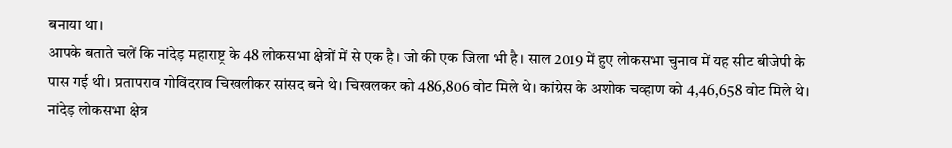बनाया था।
आपके बताते चलें कि नांदेड़ महाराष्ट्र के 48 लोकसभा क्षेत्रों में से एक है। जो की एक जिला भी है। साल 2019 में हुए लोकसभा चुनाव में यह सीट बीजेपी के पास गई थी। प्रतापराव गोविंदराव चिखलीकर सांसद बने थे। चिखलकर को 486,806 वोट मिले थे। कांग्रेस के अशोक चव्हाण को 4,46,658 वोट मिले थे।
नांदेड़ लोकसभा क्षेत्र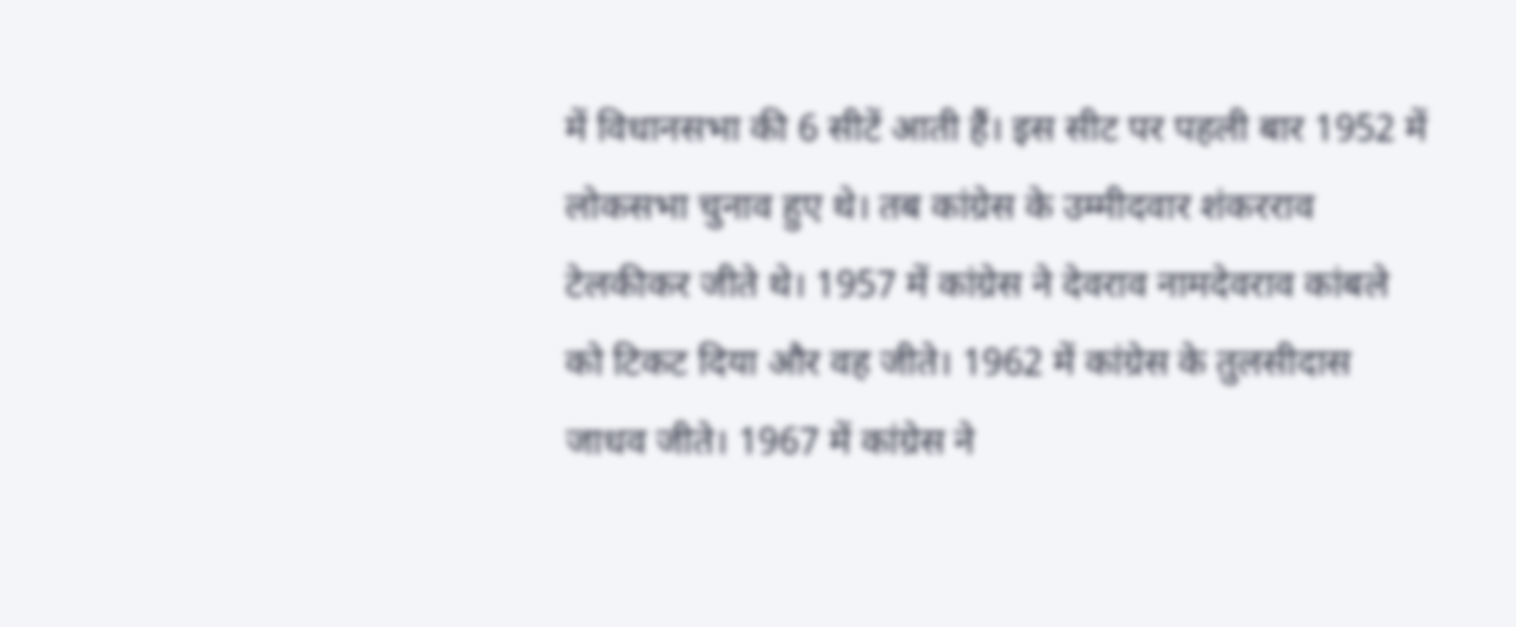में विधानसभा की 6 सीटें आती हैं। इस सीट पर पहली बार 1952 में लोकसभा चुनाव हुए थे। तब कांग्रेस के उम्मीदवार शंकरराव टेलकीकर जीते थे। 1957 में कांग्रेस ने देवराव नामदेवराव कांबले को टिकट दिया और वह जीते। 1962 में कांग्रेस के तुलसीदास जाधव जीते। 1967 में कांग्रेस ने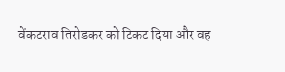वेंकटराव तिरोडकर को टिकट दिया और वह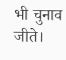भी चुनाव जीते।